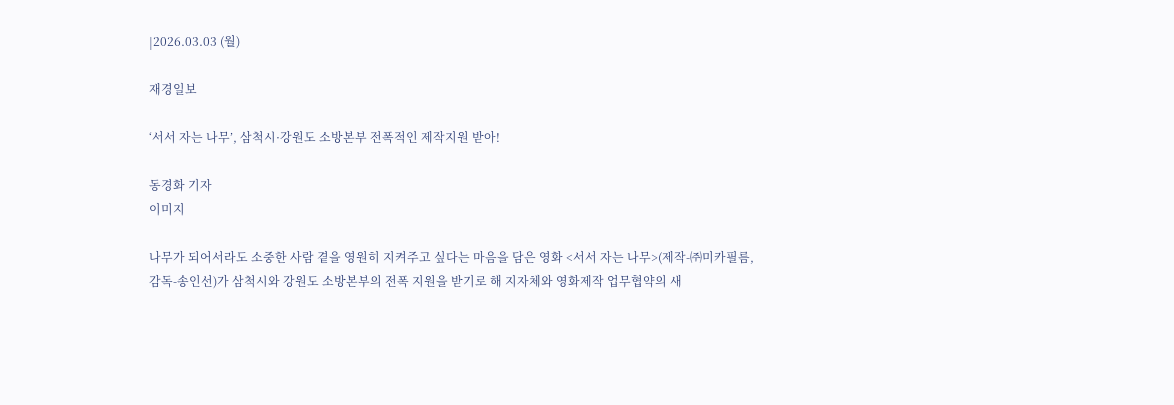|2026.03.03 (월)

재경일보

‘서서 자는 나무’, 삼척시·강원도 소방본부 전폭적인 제작지원 받아!

동경화 기자
이미지

나무가 되어서라도 소중한 사람 곁을 영원히 지켜주고 싶다는 마음을 담은 영화 <서서 자는 나무>(제작-㈜미카필름, 감독-송인선)가 삼척시와 강원도 소방본부의 전폭 지원을 받기로 해 지자체와 영화제작 업무협약의 새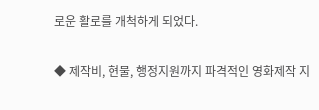로운 활로를 개척하게 되었다.

◆ 제작비, 현물, 행정지원까지 파격적인 영화제작 지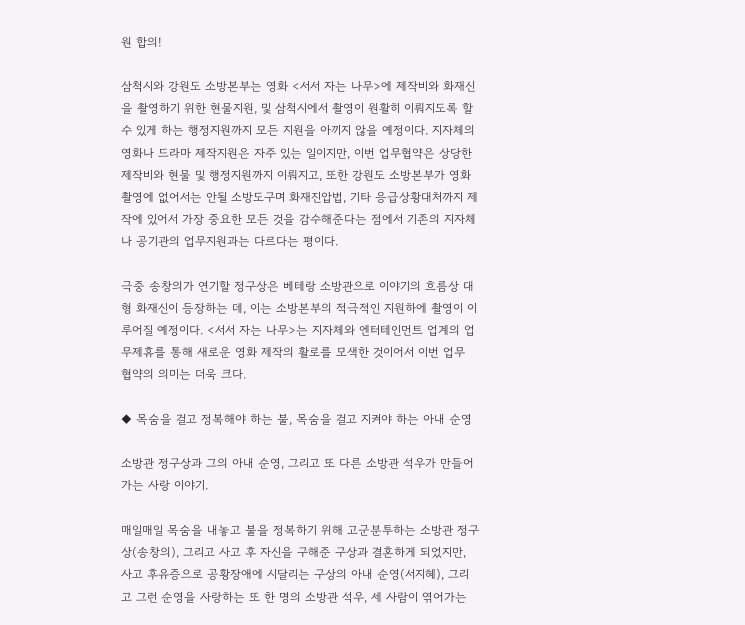원 합의!

삼척시와 강원도 소방본부는 영화 <서서 자는 나무>에 제작비와 화재신을 촬영하기 위한 현물지원, 및 삼척시에서 촬영이 원활히 이뤄지도록 할 수 있게 하는 행정지원까지 모든 지원을 아끼지 않을 예정이다. 지자체의 영화나 드라마 제작지원은 자주 있는 일이지만, 이번 업무협약은 상당한 제작비와 현물 및 행정지원까지 이뤄지고, 또한 강원도 소방본부가 영화 촬영에 없어서는 안될 소방도구며 화재진압법, 기타 응급상황대처까지 제작에 있어서 가장 중요한 모든 것을 감수해준다는 점에서 기존의 지자체나 공기관의 업무지원과는 다르다는 평이다.

극중 송창의가 연기할 정구상은 베테랑 소방관으로 이야기의 흐름상 대형 화재신이 등장하는 데, 이는 소방본부의 적극적인 지원하에 촬영이 이루어질 예정이다. <서서 자는 나무>는 지자체와 엔터테인먼트 업계의 업무제휴를 통해 새로운 영화 제작의 활로를 모색한 것이어서 이번 업무 협약의 의미는 더욱 크다.

◆ 목숨을 걸고 정복해야 하는 불, 목숨을 걸고 지켜야 하는 아내 순영

소방관 정구상과 그의 아내 순영, 그리고 또 다른 소방관 석우가 만들어가는 사랑 이야기.

매일매일 목숨을 내놓고 불을 정복하기 위해 고군분투하는 소방관 정구상(송창의), 그리고 사고 후 자신을 구해준 구상과 결혼하게 되었지만, 사고 후유증으로 공황장애에 시달리는 구상의 아내 순영(서지혜), 그리고 그런 순영을 사랑하는 또 한 명의 소방관 석우, 세 사람이 엮어가는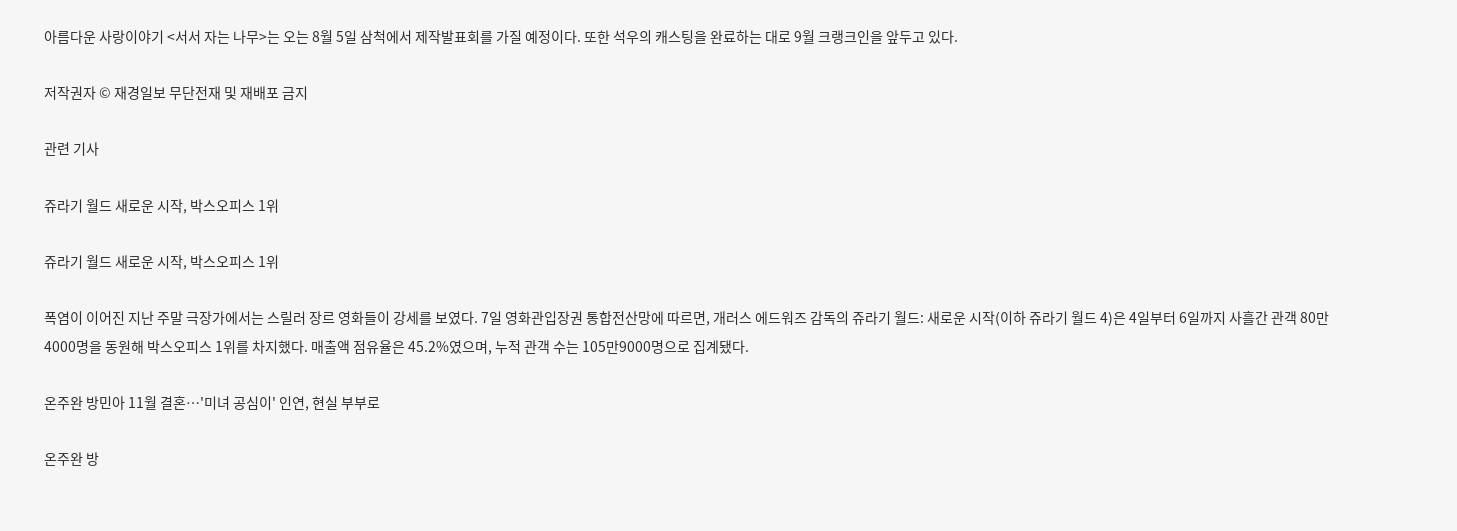아름다운 사랑이야기 <서서 자는 나무>는 오는 8월 5일 삼척에서 제작발표회를 가질 예정이다. 또한 석우의 캐스팅을 완료하는 대로 9월 크랭크인을 앞두고 있다.

저작권자 © 재경일보 무단전재 및 재배포 금지

관련 기사

쥬라기 월드 새로운 시작, 박스오피스 1위

쥬라기 월드 새로운 시작, 박스오피스 1위

폭염이 이어진 지난 주말 극장가에서는 스릴러 장르 영화들이 강세를 보였다. 7일 영화관입장권 통합전산망에 따르면, 개러스 에드워즈 감독의 쥬라기 월드: 새로운 시작(이하 쥬라기 월드 4)은 4일부터 6일까지 사흘간 관객 80만4000명을 동원해 박스오피스 1위를 차지했다. 매출액 점유율은 45.2%였으며, 누적 관객 수는 105만9000명으로 집계됐다.

온주완 방민아 11월 결혼…'미녀 공심이' 인연, 현실 부부로

온주완 방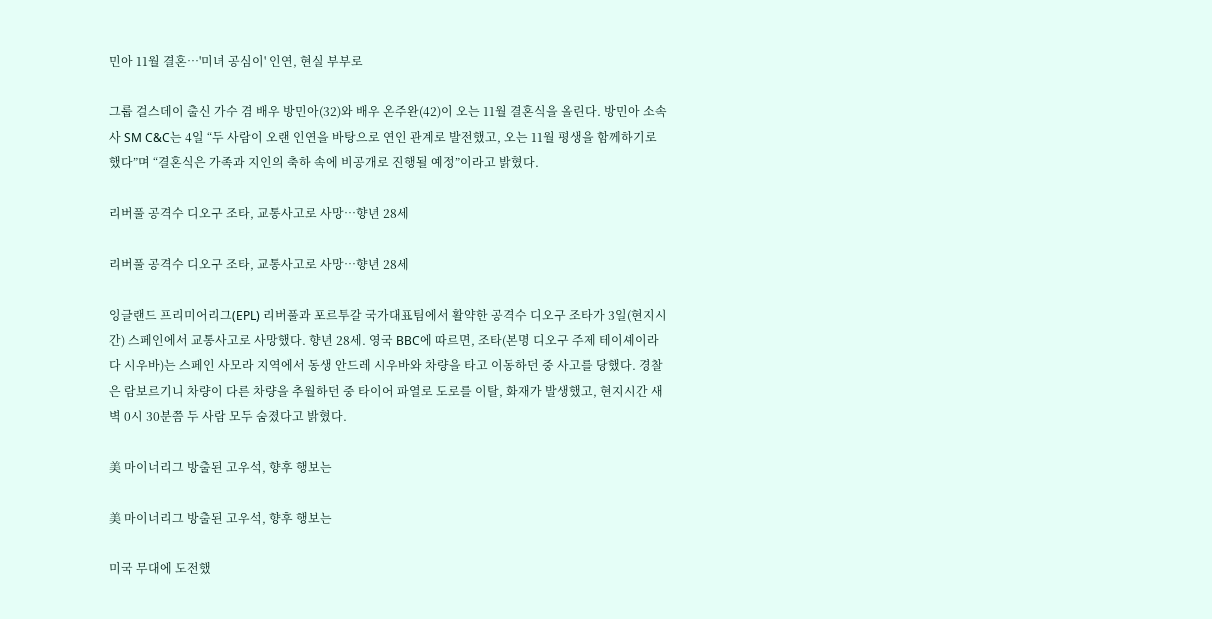민아 11월 결혼…'미녀 공심이' 인연, 현실 부부로

그룹 걸스데이 출신 가수 겸 배우 방민아(32)와 배우 온주완(42)이 오는 11월 결혼식을 올린다. 방민아 소속사 SM C&C는 4일 “두 사람이 오랜 인연을 바탕으로 연인 관계로 발전했고, 오는 11월 평생을 함께하기로 했다”며 “결혼식은 가족과 지인의 축하 속에 비공개로 진행될 예정”이라고 밝혔다.

리버풀 공격수 디오구 조타, 교통사고로 사망…향년 28세

리버풀 공격수 디오구 조타, 교통사고로 사망…향년 28세

잉글랜드 프리미어리그(EPL) 리버풀과 포르투갈 국가대표팀에서 활약한 공격수 디오구 조타가 3일(현지시간) 스페인에서 교통사고로 사망했다. 향년 28세. 영국 BBC에 따르면, 조타(본명 디오구 주제 테이셰이라 다 시우바)는 스페인 사모라 지역에서 동생 안드레 시우바와 차량을 타고 이동하던 중 사고를 당했다. 경찰은 람보르기니 차량이 다른 차량을 추월하던 중 타이어 파열로 도로를 이탈, 화재가 발생했고, 현지시간 새벽 0시 30분쯤 두 사람 모두 숨졌다고 밝혔다.

美 마이너리그 방출된 고우석, 향후 행보는

美 마이너리그 방출된 고우석, 향후 행보는

미국 무대에 도전했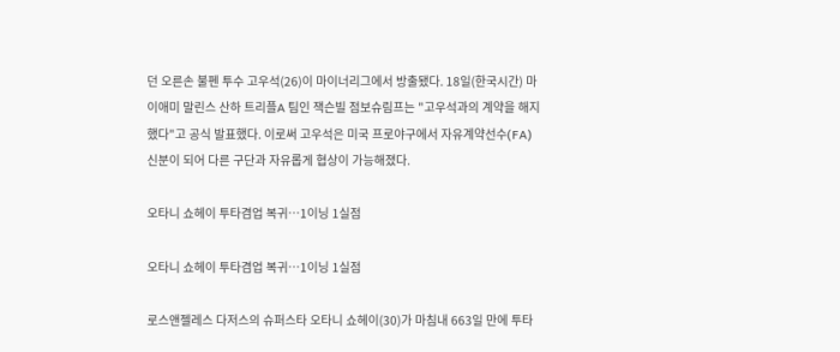던 오른손 불펜 투수 고우석(26)이 마이너리그에서 방출됐다. 18일(한국시간) 마이애미 말린스 산하 트리플A 팀인 잭슨빌 점보슈림프는 "고우석과의 계약을 해지했다"고 공식 발표했다. 이로써 고우석은 미국 프로야구에서 자유계약선수(FA) 신분이 되어 다른 구단과 자유롭게 협상이 가능해졌다.

오타니 쇼헤이 투타겸업 복귀…1이닝 1실점

오타니 쇼헤이 투타겸업 복귀…1이닝 1실점

로스앤젤레스 다저스의 슈퍼스타 오타니 쇼헤이(30)가 마침내 663일 만에 투타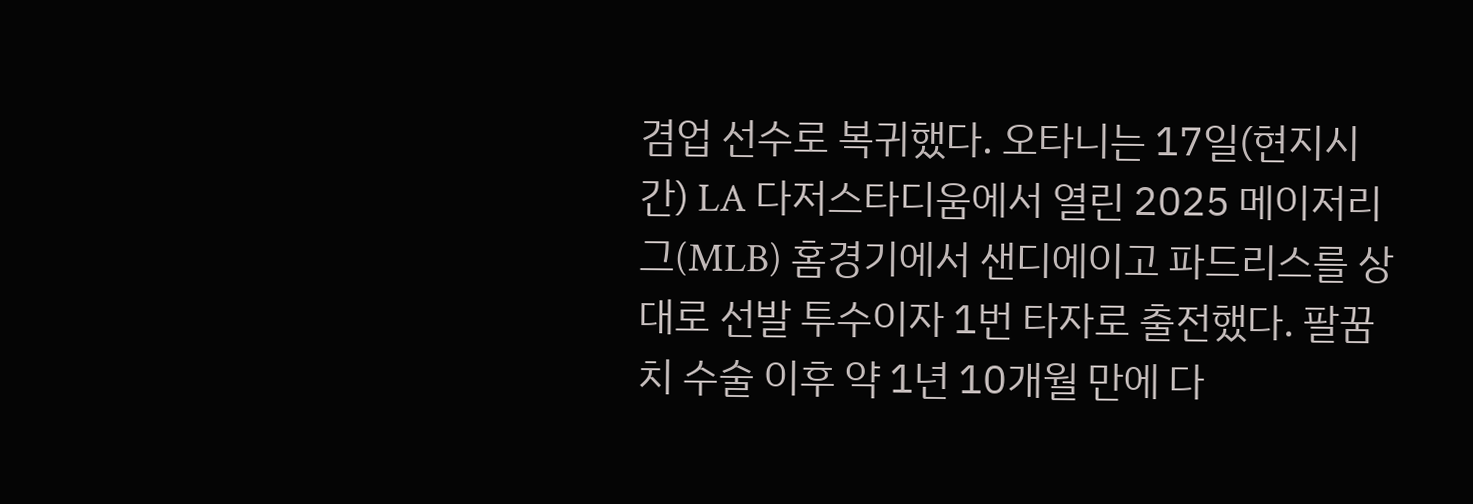겸업 선수로 복귀했다. 오타니는 17일(현지시간) LA 다저스타디움에서 열린 2025 메이저리그(MLB) 홈경기에서 샌디에이고 파드리스를 상대로 선발 투수이자 1번 타자로 출전했다. 팔꿈치 수술 이후 약 1년 10개월 만에 다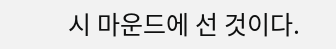시 마운드에 선 것이다.